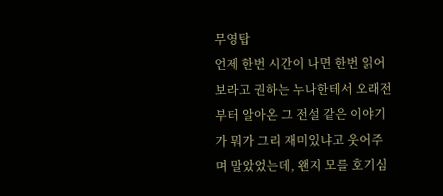무영탑
언제 한번 시간이 나면 한번 읽어보라고 권하는 누나한테서 오래전부터 알아온 그 전설 같은 이야기가 뭐가 그리 재미있냐고 웃어주며 말았었는데, 왠지 모를 호기심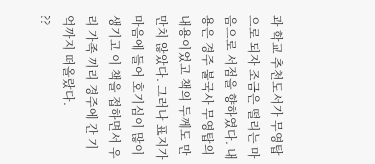과 학교 추천도서가 무영탑으로 되자 조금은 떨리는 마음으로 서점을 향하였다. 내용은 경주 불국사 무영탑의 내용이었고 책의 두께도 만만치 않았다. 그러나 표지가 마음에 들어 호기심이 많이 생기고 이 책을 접하면서 우리 가족 끼리 경주에 간 기억까지 떠올랐다.
??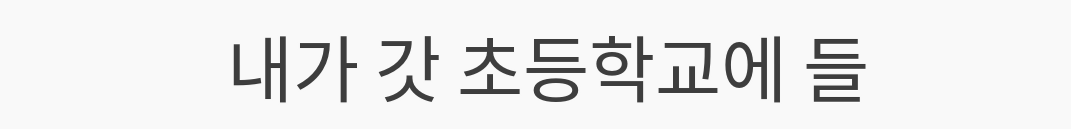내가 갓 초등학교에 들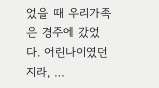었을 때 우리가족은 경주에 갔었다. 어린나이였던지라, …